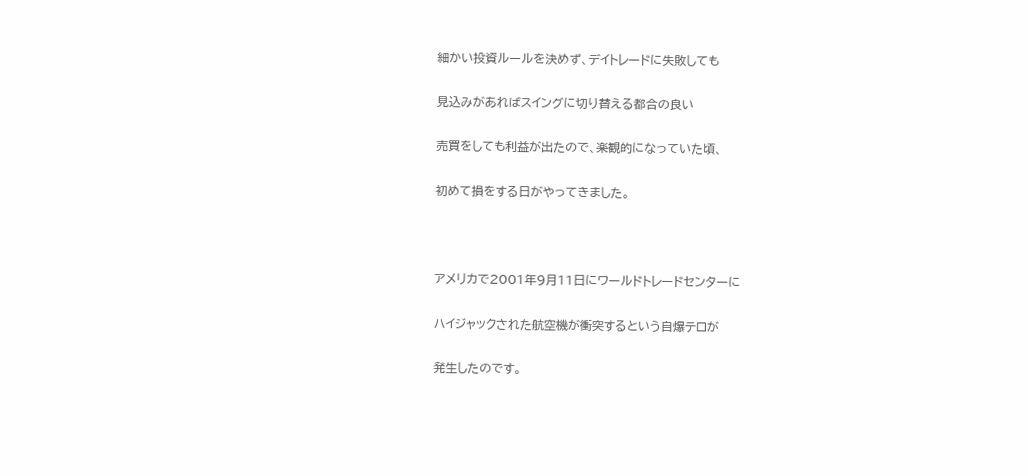細かい投資ルールを決めず、デイトレードに失敗しても

見込みがあればスイングに切り替える都合の良い

売買をしても利益が出たので、楽観的になっていた頃、

初めて損をする日がやってきました。



アメリカで2001年9月11日にワールドトレードセンターに

ハイジャックされた航空機が衝突するという自爆テロが

発生したのです。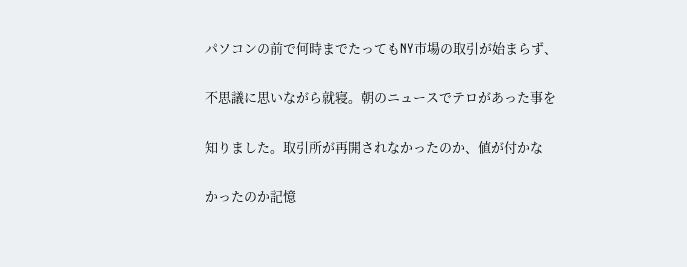パソコンの前で何時までたってもNY市場の取引が始まらず、

不思議に思いながら就寝。朝のニュースでテロがあった事を

知りました。取引所が再開されなかったのか、値が付かな

かったのか記憶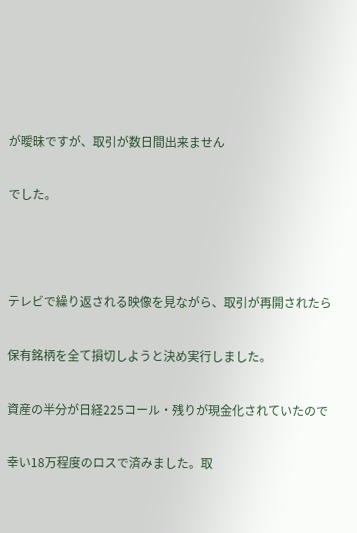が曖昧ですが、取引が数日間出来ません

でした。



テレビで繰り返される映像を見ながら、取引が再開されたら

保有銘柄を全て損切しようと決め実行しました。

資産の半分が日経225コール・残りが現金化されていたので

幸い18万程度のロスで済みました。取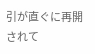引が直ぐに再開されて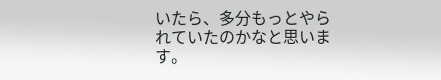いたら、多分もっとやられていたのかなと思います。